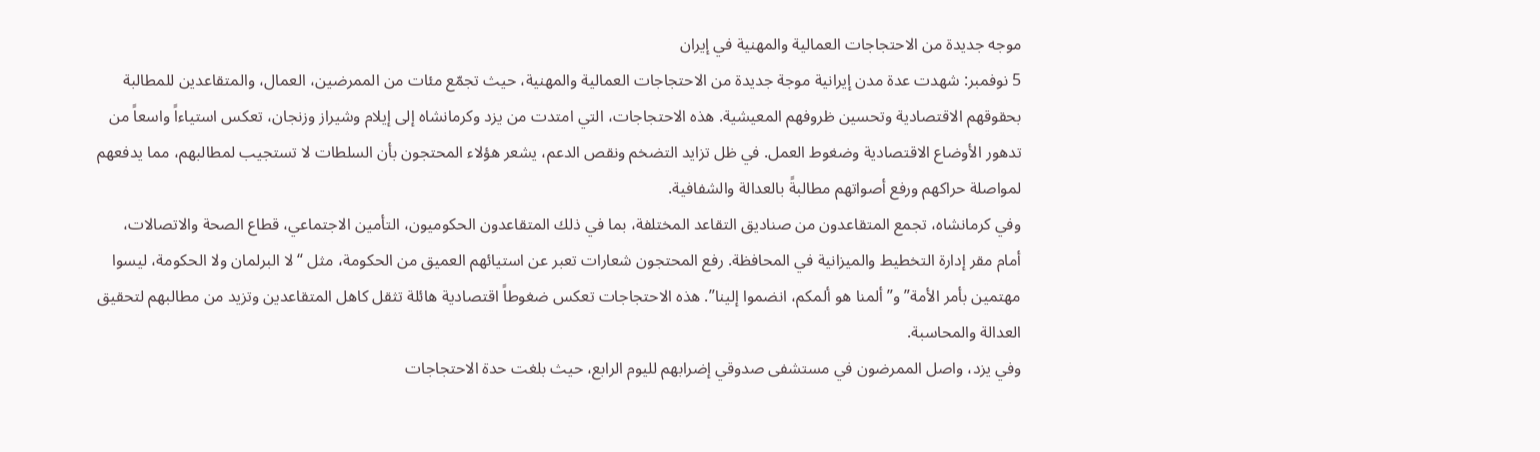موجه جديدة من الاحتجاجات العمالية والمهنية في إيران
5 نوفمبر: شهدت عدة مدن إيرانية موجة جديدة من الاحتجاجات العمالية والمهنية، حيث تجمّع مئات من الممرضين، العمال، والمتقاعدين للمطالبة بحقوقهم الاقتصادية وتحسين ظروفهم المعيشية. هذه الاحتجاجات، التي امتدت من يزد وكرمانشاه إلى إيلام وشيراز وزنجان، تعكس استياءاً واسعاً من تدهور الأوضاع الاقتصادية وضغوط العمل. في ظل تزايد التضخم ونقص الدعم، يشعر هؤلاء المحتجون بأن السلطات لا تستجيب لمطالبهم، مما يدفعهم لمواصلة حراكهم ورفع أصواتهم مطالبةً بالعدالة والشفافية.
وفي كرمانشاه، تجمع المتقاعدون من صناديق التقاعد المختلفة، بما في ذلك المتقاعدون الحكوميون، التأمين الاجتماعي، قطاع الصحة والاتصالات، أمام مقر إدارة التخطيط والميزانية في المحافظة. رفع المحتجون شعارات تعبر عن استيائهم العميق من الحكومة، مثل “لا البرلمان ولا الحكومة، ليسوا مهتمين بأمر الأمة” و”ألمنا هو ألمكم، انضموا إلينا”. هذه الاحتجاجات تعكس ضغوطاً اقتصادية هائلة تثقل كاهل المتقاعدين وتزيد من مطالبهم لتحقيق العدالة والمحاسبة.
وفي يزد، واصل الممرضون في مستشفى صدوقي إضرابهم لليوم الرابع، حيث بلغت حدة الاحتجاجات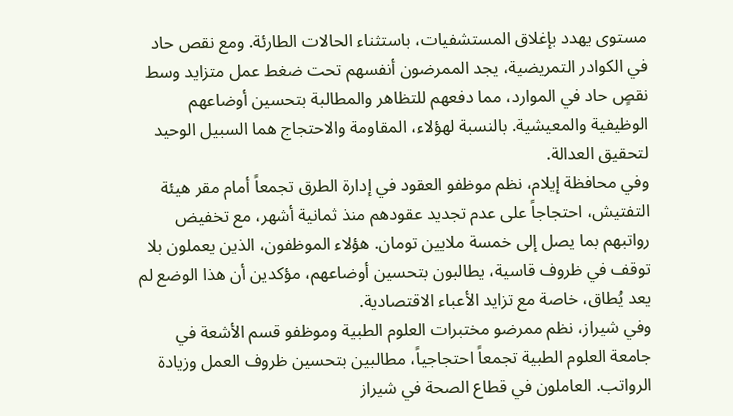مستوى يهدد بإغلاق المستشفيات، باستثناء الحالات الطارئة. ومع نقص حاد في الكوادر التمريضية، يجد الممرضون أنفسهم تحت ضغط عمل متزايد وسط نقصٍ حاد في الموارد، مما دفعهم للتظاهر والمطالبة بتحسين أوضاعهم الوظيفية والمعيشية. بالنسبة لهؤلاء، المقاومة والاحتجاج هما السبيل الوحيد لتحقيق العدالة.
وفي محافظة إيلام، نظم موظفو العقود في إدارة الطرق تجمعاً أمام مقر هيئة التفتيش، احتجاجاً على عدم تجديد عقودهم منذ ثمانية أشهر، مع تخفيض رواتبهم بما يصل إلى خمسة ملايين تومان. هؤلاء الموظفون، الذين يعملون بلا توقف في ظروف قاسية، يطالبون بتحسين أوضاعهم، مؤكدين أن هذا الوضع لم يعد يُطاق، خاصة مع تزايد الأعباء الاقتصادية.
وفي شيراز، نظم ممرضو مختبرات العلوم الطبية وموظفو قسم الأشعة في جامعة العلوم الطبية تجمعاً احتجاجياً، مطالبين بتحسين ظروف العمل وزيادة الرواتب. العاملون في قطاع الصحة في شيراز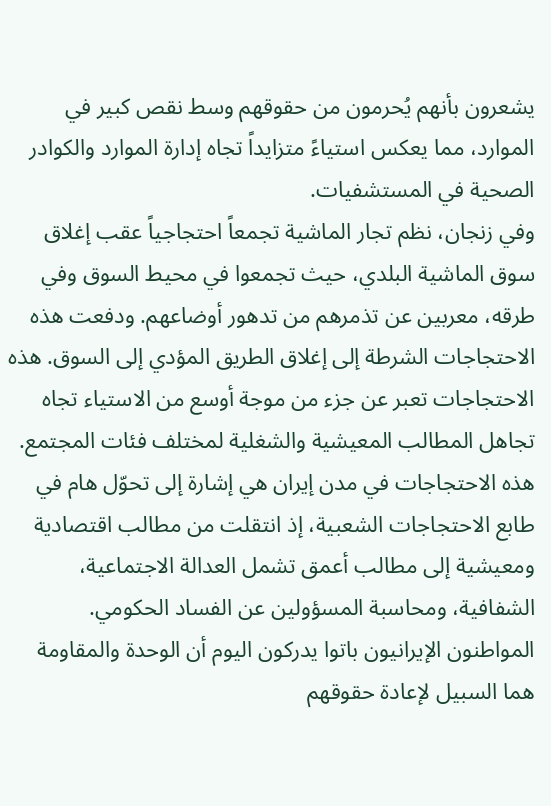يشعرون بأنهم يُحرمون من حقوقهم وسط نقص كبير في الموارد، مما يعكس استياءً متزايداً تجاه إدارة الموارد والكوادر الصحية في المستشفيات.
وفي زنجان، نظم تجار الماشية تجمعاً احتجاجياً عقب إغلاق سوق الماشية البلدي، حيث تجمعوا في محيط السوق وفي طرقه، معربين عن تذمرهم من تدهور أوضاعهم. ودفعت هذه الاحتجاجات الشرطة إلى إغلاق الطريق المؤدي إلى السوق. هذه الاحتجاجات تعبر عن جزء من موجة أوسع من الاستياء تجاه تجاهل المطالب المعيشية والشغلية لمختلف فئات المجتمع.
هذه الاحتجاجات في مدن إيران هي إشارة إلى تحوّل هام في طابع الاحتجاجات الشعبية، إذ انتقلت من مطالب اقتصادية ومعيشية إلى مطالب أعمق تشمل العدالة الاجتماعية، الشفافية، ومحاسبة المسؤولين عن الفساد الحكومي. المواطنون الإيرانيون باتوا يدركون اليوم أن الوحدة والمقاومة هما السبيل لإعادة حقوقهم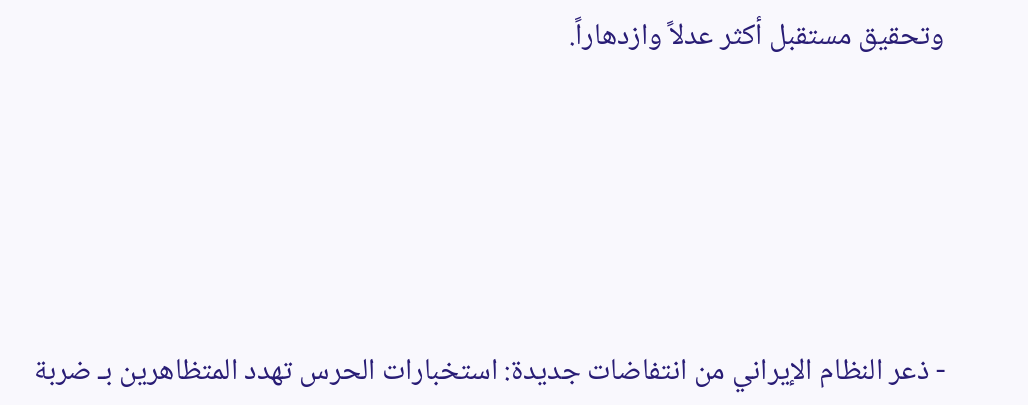وتحقيق مستقبل أكثر عدلاً وازدهاراً.






- ذعر النظام الإيراني من انتفاضات جديدة: استخبارات الحرس تهدد المتظاهرين بـ ضربة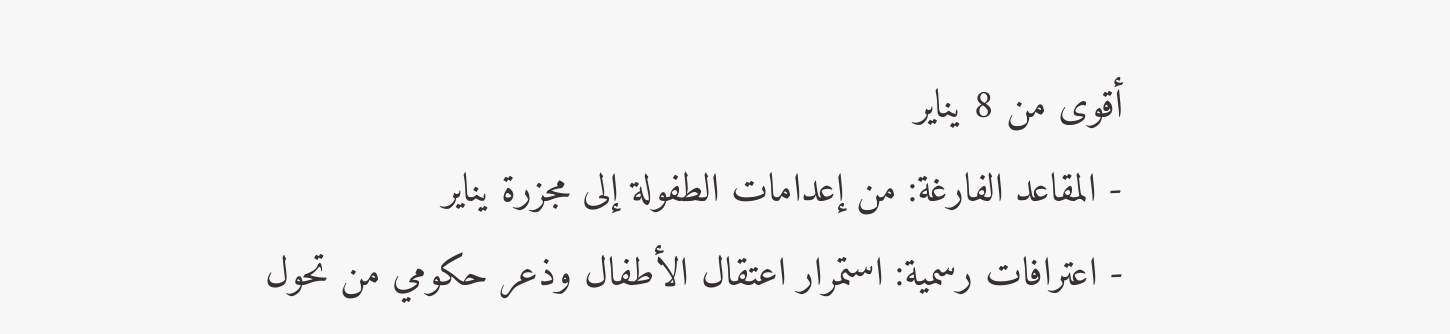أقوى من 8 يناير
- المقاعد الفارغة: من إعدامات الطفولة إلى مجزرة يناير
- اعترافات رسمية: استمرار اعتقال الأطفال وذعر حكومي من تحول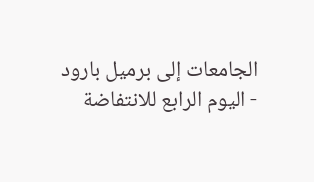الجامعات إلى برميل بارود
- اليوم الرابع للانتفاضة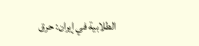الطلابية في إيران: حرق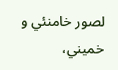لصور خامنئي و خميني،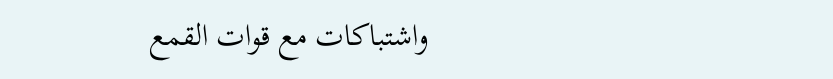واشتباكات مع قوات القمع